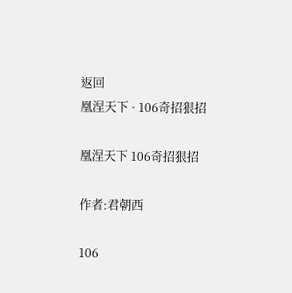返回
凰涅天下 · 106奇招狠招

凰涅天下 106奇招狠招

作者:君朝西

106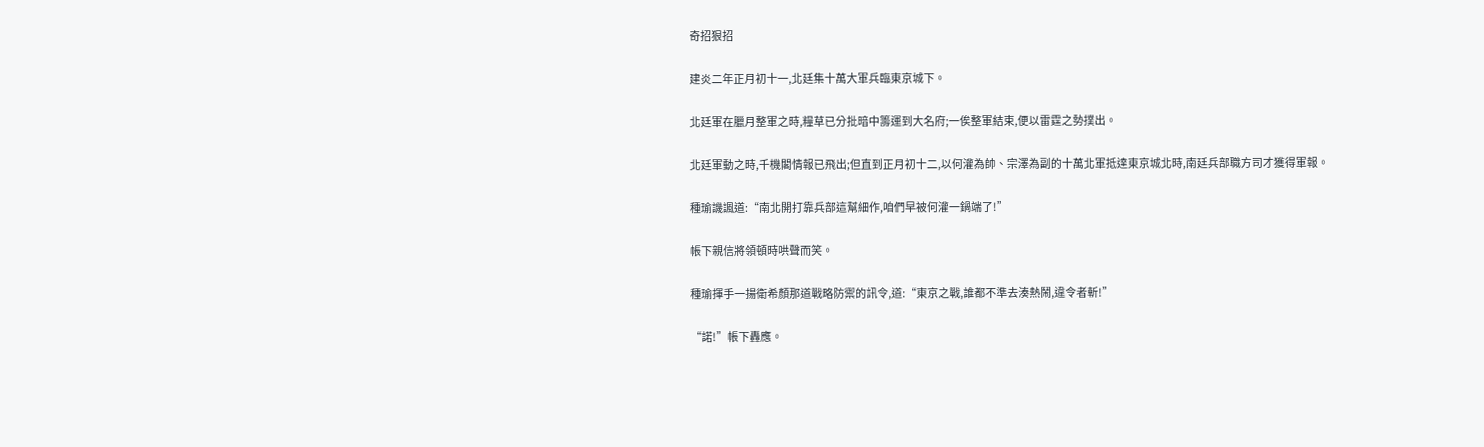奇招狠招

建炎二年正月初十一,北廷集十萬大軍兵臨東京城下。

北廷軍在臘月整軍之時,糧草已分批暗中籌運到大名府;一俟整軍結束,便以雷霆之勢撲出。

北廷軍動之時,千機閣情報已飛出;但直到正月初十二,以何灌為帥、宗澤為副的十萬北軍抵達東京城北時,南廷兵部職方司才獲得軍報。

種瑜譏諷道:“南北開打靠兵部這幫細作,咱們早被何灌一鍋端了!”

帳下親信將領頓時哄聲而笑。

種瑜揮手一揚衛希顏那道戰略防禦的訊令,道:“東京之戰,誰都不準去湊熱鬧,違令者斬!”

“諾!”帳下轟應。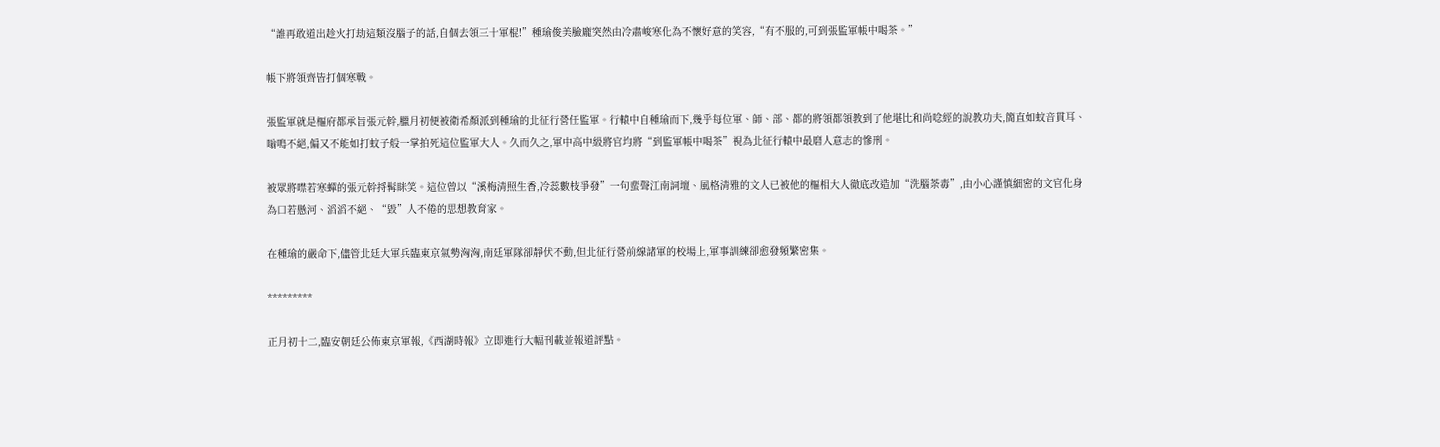“誰再敢道出趁火打劫這類沒腦子的話,自個去領三十軍棍!”種瑜俊美臉龐突然由冷肅峻寒化為不懷好意的笑容,“有不服的,可到張監軍帳中喝茶。”

帳下將領齊皆打個寒戰。

張監軍就是樞府都承旨張元幹,臘月初便被衛希顏派到種瑜的北征行營任監軍。行轅中自種瑜而下,幾乎每位軍、師、部、都的將領都領教到了他堪比和尚唸經的說教功夫,簡直如蚊音貫耳、嗡鳴不絕,偏又不能如打蚊子般一掌拍死這位監軍大人。久而久之,軍中高中級將官均將“到監軍帳中喝茶”視為北征行轅中最磨人意志的慘刑。

被眾將噤若寒蟬的張元幹捋髯眯笑。這位曾以“溪梅清照生香,冷蕊數枝爭發”一句蜚聲江南詞壇、風格清雅的文人已被他的樞相大人徹底改造加“洗腦荼毒”,由小心謹慎細密的文官化身為口若懸河、滔滔不絕、“毀”人不倦的思想教育家。

在種瑜的嚴命下,儘管北廷大軍兵臨東京氣勢洶洶,南廷軍隊卻靜伏不動,但北征行營前線諸軍的校場上,軍事訓練卻愈發頻繁密集。

*********

正月初十二,臨安朝廷公佈東京軍報,《西湖時報》立即進行大幅刊載並報道評點。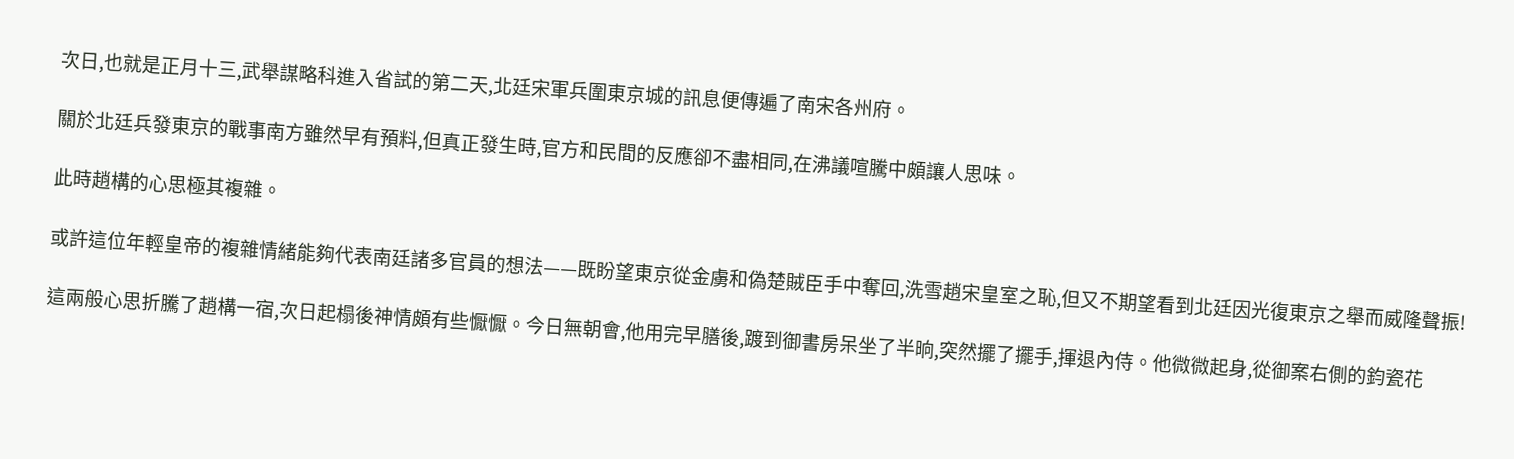次日,也就是正月十三,武舉謀略科進入省試的第二天,北廷宋軍兵圍東京城的訊息便傳遍了南宋各州府。

關於北廷兵發東京的戰事南方雖然早有預料,但真正發生時,官方和民間的反應卻不盡相同,在沸議喧騰中頗讓人思味。

此時趙構的心思極其複雜。

或許這位年輕皇帝的複雜情緒能夠代表南廷諸多官員的想法——既盼望東京從金虜和偽楚賊臣手中奪回,洗雪趙宋皇室之恥,但又不期望看到北廷因光復東京之舉而威隆聲振!

這兩般心思折騰了趙構一宿,次日起榻後神情頗有些懨懨。今日無朝會,他用完早膳後,踱到御書房呆坐了半晌,突然擺了擺手,揮退內侍。他微微起身,從御案右側的鈞瓷花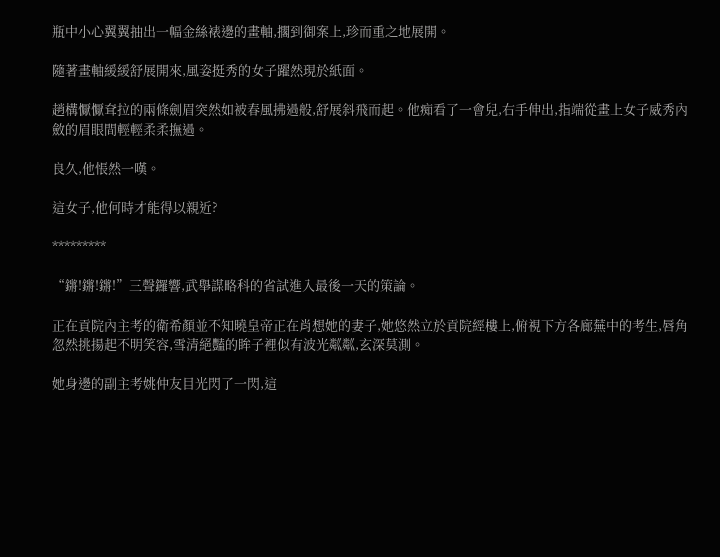瓶中小心翼翼抽出一幅金絲裱邊的畫軸,擱到御案上,珍而重之地展開。

隨著畫軸緩緩舒展開來,風姿挺秀的女子躍然現於紙面。

趙構懨懨耷拉的兩條劍眉突然如被春風拂過般,舒展斜飛而起。他痴看了一會兒,右手伸出,指端從畫上女子威秀內斂的眉眼間輕輕柔柔撫過。

良久,他悵然一嘆。

這女子,他何時才能得以親近?

*********

“鏘!鏘!鏘!”三聲鑼響,武舉謀略科的省試進入最後一天的策論。

正在貢院內主考的衛希顏並不知曉皇帝正在肖想她的妻子,她悠然立於貢院經樓上,俯視下方各廊蕪中的考生,唇角忽然挑揚起不明笑容,雪清絕豔的眸子裡似有波光粼粼,玄深莫測。

她身邊的副主考姚仲友目光閃了一閃,這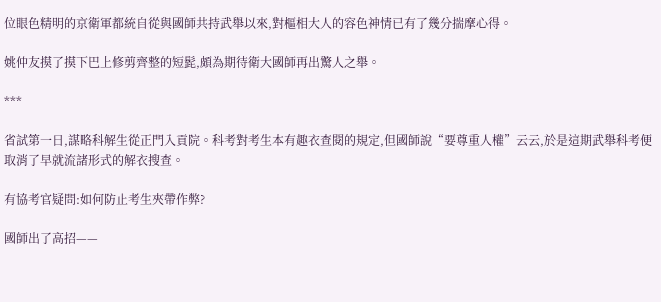位眼色精明的京衛軍都統自從與國師共持武舉以來,對樞相大人的容色神情已有了幾分揣摩心得。

姚仲友摸了摸下巴上修剪齊整的短髭,頗為期待衛大國師再出驚人之舉。

***

省試第一日,謀略科解生從正門入貢院。科考對考生本有趣衣查閱的規定,但國師說“要尊重人權”云云,於是這期武舉科考便取消了早就流諸形式的解衣搜查。

有協考官疑問:如何防止考生夾帶作弊?

國師出了高招——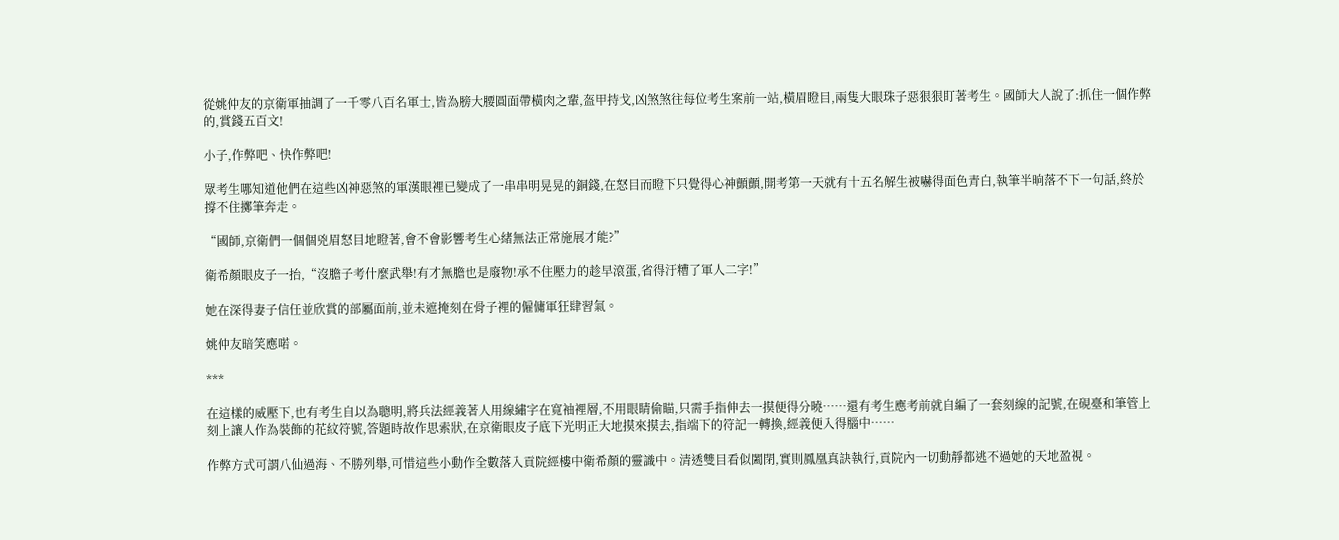從姚仲友的京衛軍抽調了一千零八百名軍士,皆為膀大腰圓面帶橫肉之輩,盔甲持戈,凶煞煞往每位考生案前一站,橫眉瞪目,兩隻大眼珠子惡狠狠盯著考生。國師大人說了:抓住一個作弊的,賞錢五百文!

小子,作弊吧、快作弊吧!

眾考生哪知道他們在這些凶神惡煞的軍漢眼裡已變成了一串串明晃晃的銅錢,在怒目而瞪下只覺得心神顫顫,開考第一天就有十五名解生被嚇得面色青白,執筆半晌落不下一句話,終於撐不住擲筆奔走。

“國師,京衛們一個個兇眉怒目地瞪著,會不會影響考生心緒無法正常施展才能?”

衛希顏眼皮子一抬,“沒膽子考什麼武舉!有才無膽也是廢物!承不住壓力的趁早滾蛋,省得汙糟了軍人二字!”

她在深得妻子信任並欣賞的部屬面前,並未遮掩刻在骨子裡的僱傭軍狂肆習氣。

姚仲友暗笑應喏。

***

在這樣的威壓下,也有考生自以為聰明,將兵法經義著人用線繡字在寬袖裡層,不用眼睛偷瞄,只需手指伸去一摸便得分曉……還有考生應考前就自編了一套刻線的記號,在硯臺和筆管上刻上讓人作為裝飾的花紋符號,答題時故作思索狀,在京衛眼皮子底下光明正大地摸來摸去,指端下的符記一轉換,經義便入得腦中……

作弊方式可謂八仙過海、不勝列舉,可惜這些小動作全數落入貢院經樓中衛希顏的靈識中。清透雙目看似闔閉,實則鳳凰真訣執行,貢院內一切動靜都逃不過她的天地盈視。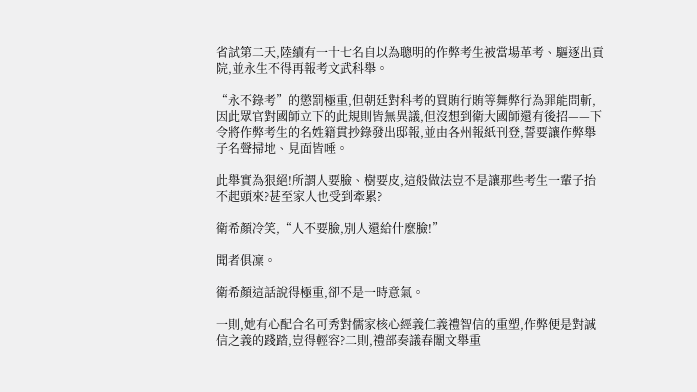省試第二天,陸續有一十七名自以為聰明的作弊考生被當場革考、驅逐出貢院,並永生不得再報考文武科舉。

“永不錄考”的懲罰極重,但朝廷對科考的買賄行賄等舞弊行為罪能問斬,因此眾官對國師立下的此規則皆無異議,但沒想到衛大國師還有後招——下令將作弊考生的名姓籍貫抄錄發出邸報,並由各州報紙刊登,誓要讓作弊舉子名聲掃地、見面皆唾。

此舉實為狠絕!所謂人要臉、樹要皮,這般做法豈不是讓那些考生一輩子抬不起頭來?甚至家人也受到牽累?

衛希顏冷笑,“人不要臉,別人還給什麼臉!”

聞者俱凜。

衛希顏這話說得極重,卻不是一時意氣。

一則,她有心配合名可秀對儒家核心經義仁義禮智信的重塑,作弊便是對誠信之義的踐踏,豈得輕容?二則,禮部奏議春闈文舉重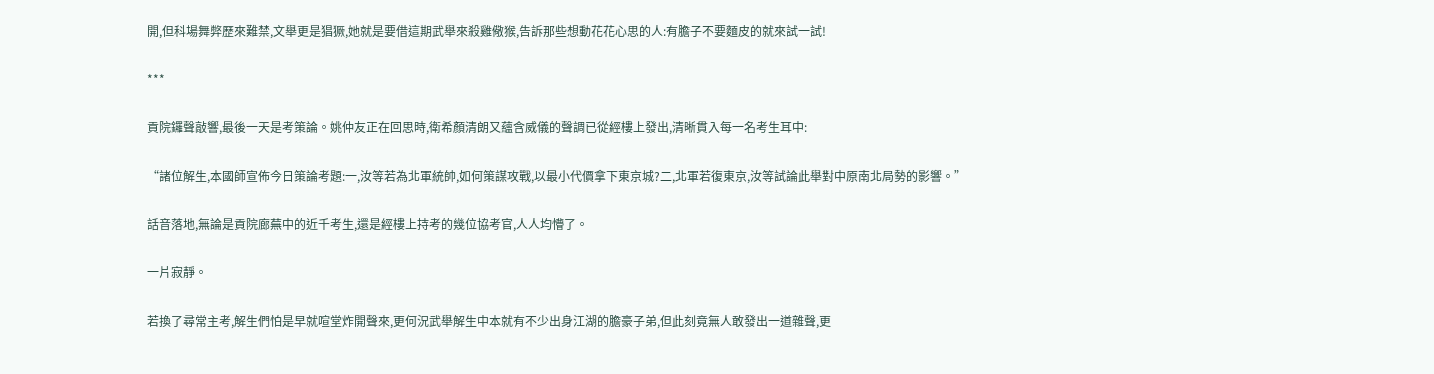開,但科場舞弊歷來難禁,文舉更是猖獗,她就是要借這期武舉來殺雞儆猴,告訴那些想動花花心思的人:有膽子不要麵皮的就來試一試!

***

貢院鑼聲敲響,最後一天是考策論。姚仲友正在回思時,衛希顏清朗又蘊含威儀的聲調已從經樓上發出,清晰貫入每一名考生耳中:

“諸位解生,本國師宣佈今日策論考題:一,汝等若為北軍統帥,如何策謀攻戰,以最小代價拿下東京城?二,北軍若復東京,汝等試論此舉對中原南北局勢的影響。”

話音落地,無論是貢院廊蕪中的近千考生,還是經樓上持考的幾位協考官,人人均懵了。

一片寂靜。

若換了尋常主考,解生們怕是早就喧堂炸開聲來,更何況武舉解生中本就有不少出身江湖的膽豪子弟,但此刻竟無人敢發出一道雜聲,更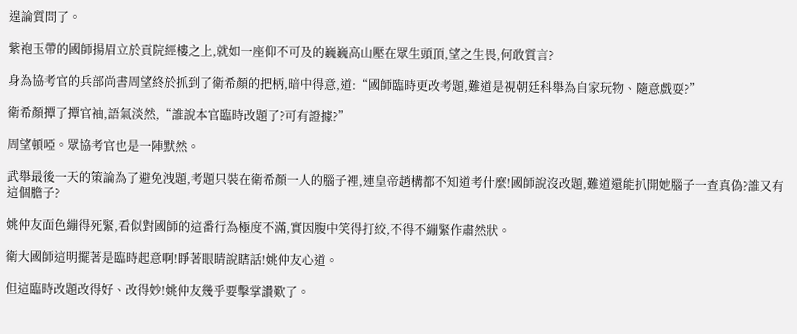遑論質問了。

紫袍玉帶的國師揚眉立於貢院經樓之上,就如一座仰不可及的巍巍高山壓在眾生頭頂,望之生畏,何敢質言?

身為協考官的兵部尚書周望終於抓到了衛希顏的把柄,暗中得意,道:“國師臨時更改考題,難道是視朝廷科舉為自家玩物、隨意戲耍?”

衛希顏撢了撢官袖,語氣淡然,“誰說本官臨時改題了?可有證據?”

周望頓啞。眾協考官也是一陣默然。

武舉最後一天的策論為了避免洩題,考題只裝在衛希顏一人的腦子裡,連皇帝趙構都不知道考什麼!國師說沒改題,難道還能扒開她腦子一查真偽?誰又有這個膽子?

姚仲友面色繃得死緊,看似對國師的這番行為極度不滿,實因腹中笑得打絞,不得不繃緊作肅然狀。

衛大國師這明擺著是臨時起意啊!睜著眼睛說瞎話!姚仲友心道。

但這臨時改題改得好、改得妙!姚仲友幾乎要擊掌讚歎了。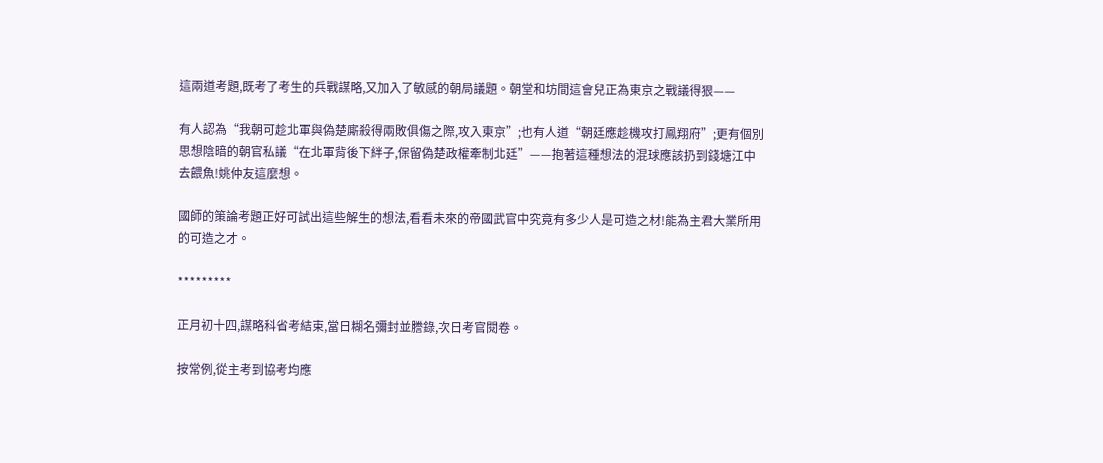這兩道考題,既考了考生的兵戰謀略,又加入了敏感的朝局議題。朝堂和坊間這會兒正為東京之戰議得狠——

有人認為“我朝可趁北軍與偽楚廝殺得兩敗俱傷之際,攻入東京”;也有人道“朝廷應趁機攻打鳳翔府”;更有個別思想陰暗的朝官私議“在北軍背後下絆子,保留偽楚政權牽制北廷”——抱著這種想法的混球應該扔到錢塘江中去餵魚!姚仲友這麼想。

國師的策論考題正好可試出這些解生的想法,看看未來的帝國武官中究竟有多少人是可造之材!能為主君大業所用的可造之才。

*********

正月初十四,謀略科省考結束,當日糊名彌封並謄錄,次日考官閱卷。

按常例,從主考到協考均應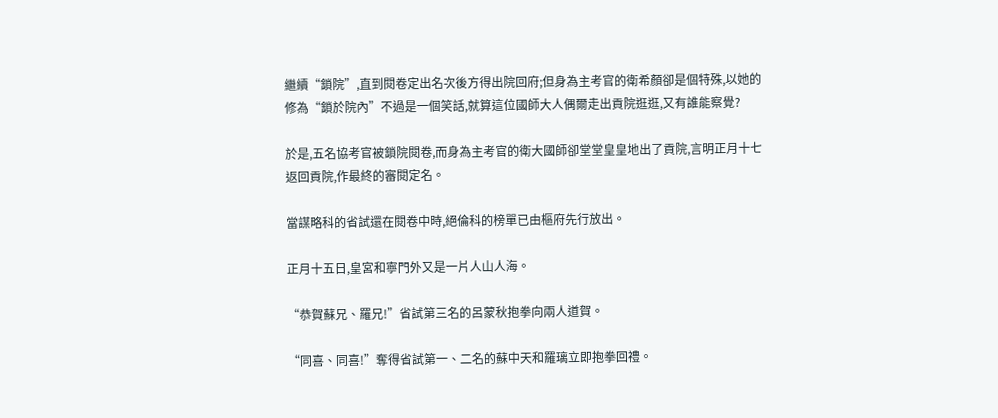繼續“鎖院”,直到閱卷定出名次後方得出院回府;但身為主考官的衛希顏卻是個特殊,以她的修為“鎖於院內”不過是一個笑話,就算這位國師大人偶爾走出貢院逛逛,又有誰能察覺?

於是,五名協考官被鎖院閱卷,而身為主考官的衛大國師卻堂堂皇皇地出了貢院,言明正月十七返回貢院,作最終的審閱定名。

當謀略科的省試還在閱卷中時,絕倫科的榜單已由樞府先行放出。

正月十五日,皇宮和寧門外又是一片人山人海。

“恭賀蘇兄、羅兄!”省試第三名的呂蒙秋抱拳向兩人道賀。

“同喜、同喜!”奪得省試第一、二名的蘇中天和羅璃立即抱拳回禮。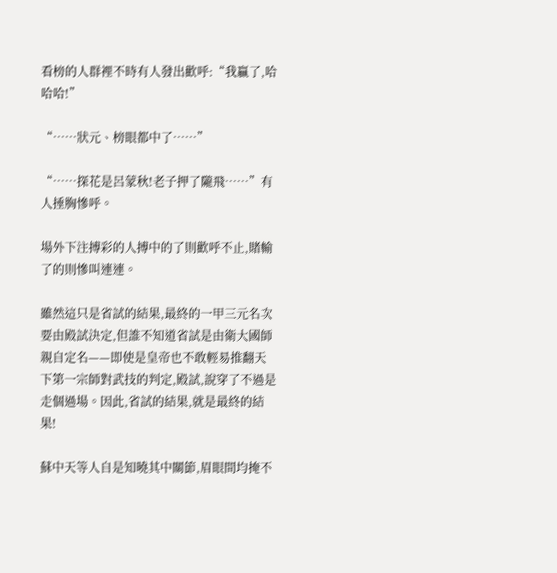看榜的人群裡不時有人發出歡呼:“我贏了,哈哈哈!”

“……狀元、榜眼都中了……”

“……探花是呂蒙秋!老子押了隴飛……”有人捶胸慘呼。

場外下注搏彩的人搏中的了則歡呼不止,賭輸了的則慘叫連連。

雖然這只是省試的結果,最終的一甲三元名次要由殿試決定,但誰不知道省試是由衛大國師親自定名——即使是皇帝也不敢輕易推翻天下第一宗師對武技的判定,殿試,說穿了不過是走個過場。因此,省試的結果,就是最終的結果!

蘇中天等人自是知曉其中關節,眉眼間均掩不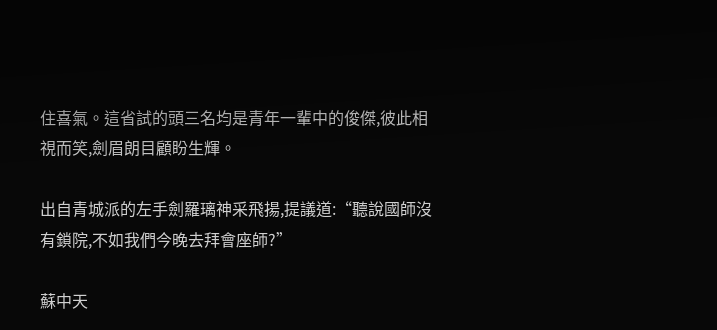住喜氣。這省試的頭三名均是青年一輩中的俊傑,彼此相視而笑,劍眉朗目顧盼生輝。

出自青城派的左手劍羅璃神采飛揚,提議道:“聽說國師沒有鎖院,不如我們今晚去拜會座師?”

蘇中天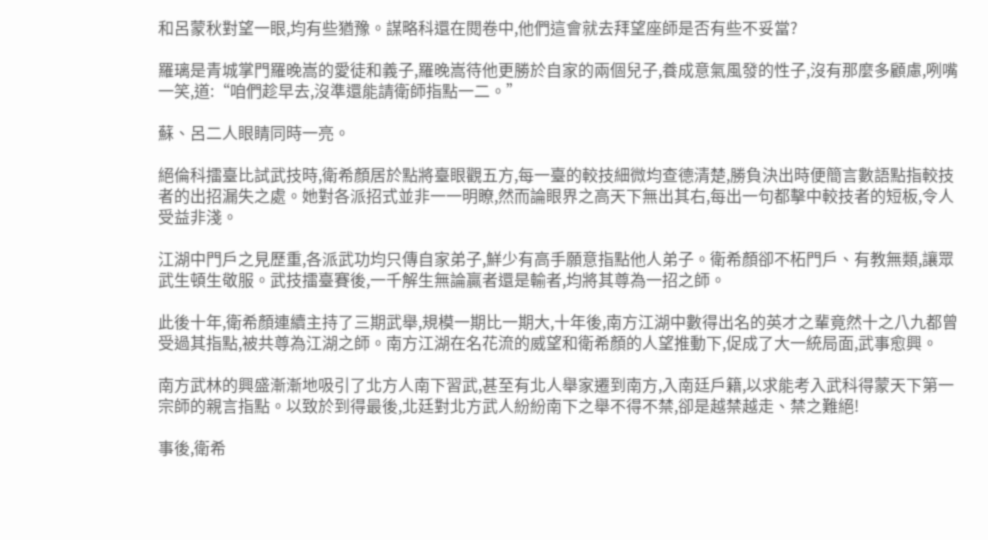和呂蒙秋對望一眼,均有些猶豫。謀略科還在閱卷中,他們這會就去拜望座師是否有些不妥當?

羅璃是青城掌門羅晚嵩的愛徒和義子,羅晚嵩待他更勝於自家的兩個兒子,養成意氣風發的性子,沒有那麼多顧慮,咧嘴一笑,道:“咱們趁早去,沒準還能請衛師指點一二。”

蘇、呂二人眼睛同時一亮。

絕倫科擂臺比試武技時,衛希顏居於點將臺眼觀五方,每一臺的較技細微均查德清楚,勝負決出時便簡言數語點指較技者的出招漏失之處。她對各派招式並非一一明瞭,然而論眼界之高天下無出其右,每出一句都擊中較技者的短板,令人受益非淺。

江湖中門戶之見歷重,各派武功均只傳自家弟子,鮮少有高手願意指點他人弟子。衛希顏卻不柘門戶、有教無類,讓眾武生頓生敬服。武技擂臺賽後,一千解生無論贏者還是輸者,均將其尊為一招之師。

此後十年,衛希顏連續主持了三期武舉,規模一期比一期大,十年後,南方江湖中數得出名的英才之輩竟然十之八九都曾受過其指點,被共尊為江湖之師。南方江湖在名花流的威望和衛希顏的人望推動下,促成了大一統局面,武事愈興。

南方武林的興盛漸漸地吸引了北方人南下習武,甚至有北人舉家遷到南方,入南廷戶籍,以求能考入武科得蒙天下第一宗師的親言指點。以致於到得最後,北廷對北方武人紛紛南下之舉不得不禁,卻是越禁越走、禁之難絕!

事後,衛希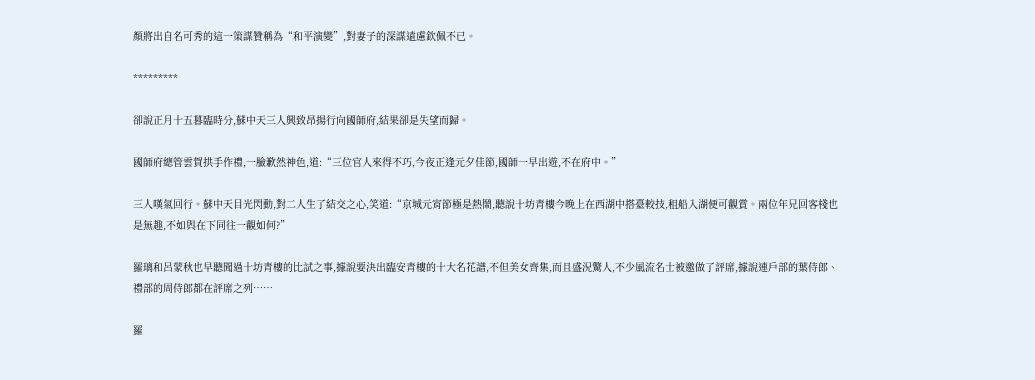顏將出自名可秀的這一策謀贊稱為“和平演變”,對妻子的深謀遠慮欽佩不已。

*********

卻說正月十五暮臨時分,蘇中天三人興致昂揚行向國師府,結果卻是失望而歸。

國師府總管雲賀拱手作禮,一臉歉然神色,道:“三位官人來得不巧,今夜正逢元夕佳節,國師一早出遊,不在府中。”

三人嘆氣回行。蘇中天目光閃動,對二人生了結交之心,笑道:“京城元宵節極是熱鬧,聽說十坊青樓今晚上在西湖中搭臺較技,租船入湖便可觀賞。兩位年兄回客棧也是無趣,不如與在下同往一觀如何?”

羅璃和呂蒙秋也早聽聞過十坊青樓的比試之事,據說要決出臨安青樓的十大名花譜,不但美女齊集,而且盛況驚人,不少風流名士被邀做了評席,據說連戶部的葉侍郎、禮部的周侍郎都在評席之列……

羅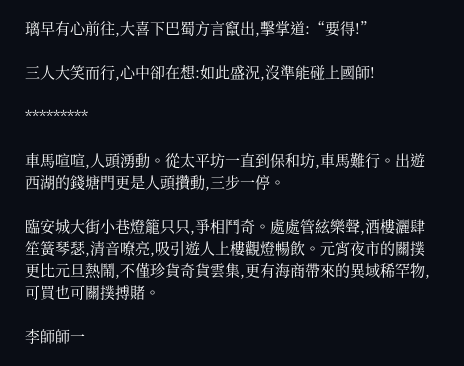璃早有心前往,大喜下巴蜀方言竄出,擊掌道:“要得!”

三人大笑而行,心中卻在想:如此盛況,沒準能碰上國師!

*********

車馬喧喧,人頭湧動。從太平坊一直到保和坊,車馬難行。出遊西湖的錢塘門更是人頭攢動,三步一停。

臨安城大街小巷燈籠只只,爭相鬥奇。處處管絃樂聲,酒樓灑肆笙簧琴瑟,清音嘹亮,吸引遊人上樓觀燈暢飲。元宵夜市的關撲更比元旦熱鬧,不僅珍貨奇貨雲集,更有海商帶來的異域稀罕物,可買也可關撲搏賭。

李師師一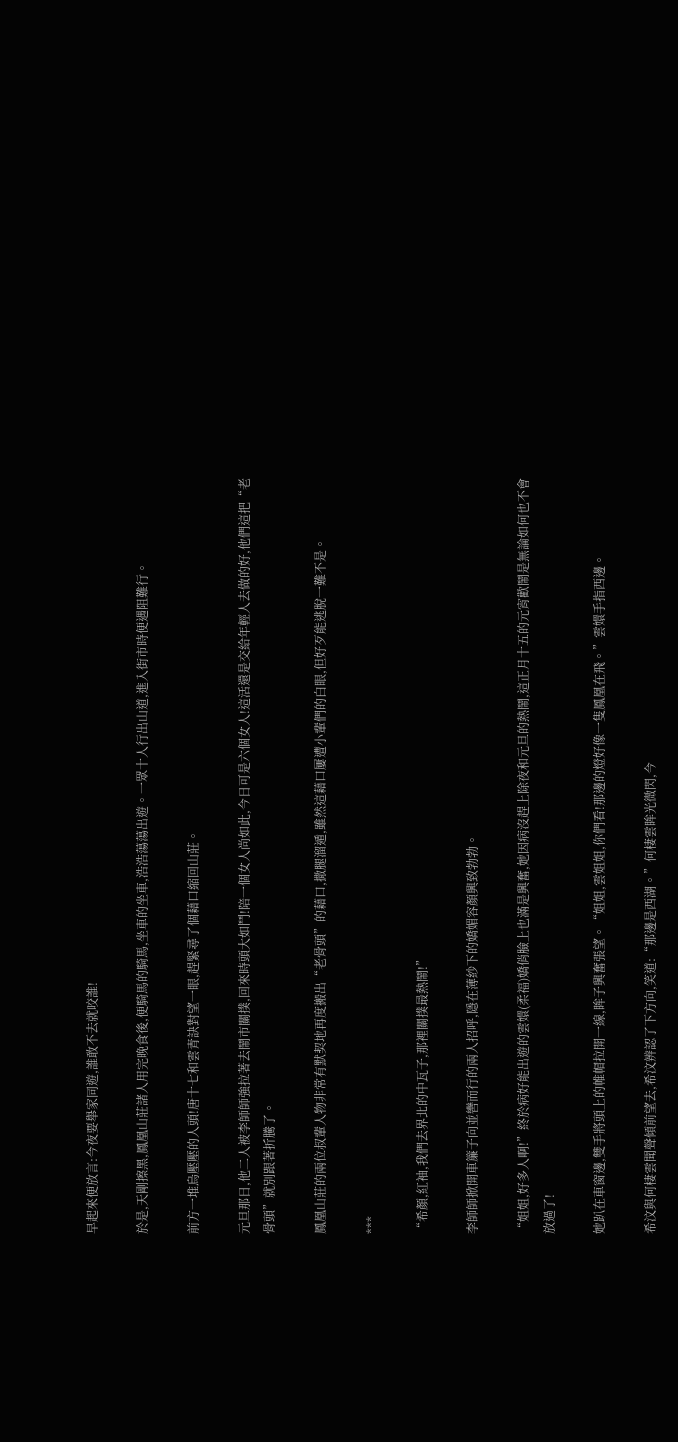早起來便放言:今夜要舉家同遊,誰敢不去就咬誰!

於是,天剛擦黑,鳳凰山莊諸人用完晚食後,便騎馬的騎馬,坐車的坐車,浩浩蕩蕩出遊。一眾十人行出山道,進入街市時便遇阻難行。

前方一堆烏壓壓的人頭!唐十七和雲青訣對望一眼,趕緊尋了個藉口縮回山莊。

元旦那日,他二人被李師師強拉著去鬧市關撲,回來時頭大如鬥!陪一個女人尚如此,今日可是六個女人!這活還是交給年輕人去做的好,他們這把“老骨頭”就別跟著折騰了。

鳳凰山莊的兩位叔輩人物非常有默契地再度搬出“老骨頭”的藉口,撒腿溜遁,雖然這藉口屢遭小輩們的白眼,但好歹能逃脫一難不是。

***

“希顏,紅袖,我們去界北的中瓦子,那裡關撲最熱鬧!”

李師師掀開車簾子向並轡而行的兩人招呼,隱在薄紗下的嬌媚容顏興致勃勃。

“姐姐,好多人啊!”終於病好能出遊的雲嬛(柔福)嬌俏臉上也滿是興奮,她因病沒趕上除夜和元旦的熱鬧,這正月十五的元宵歡鬧是無論如何也不會放過了!

她趴在車窗邊,雙手將頭上的帷帽拉開一線,眸子興奮張望。“姐姐,雲姐姐,你們看!那邊的燈好像一隻鳳凰在飛。”雲嬛手指西邊。

希汶與何棲雲聞聲傾前望去,希汶辨認了下方向,笑道:“那邊是西湖。”何棲雲眸光微閃,今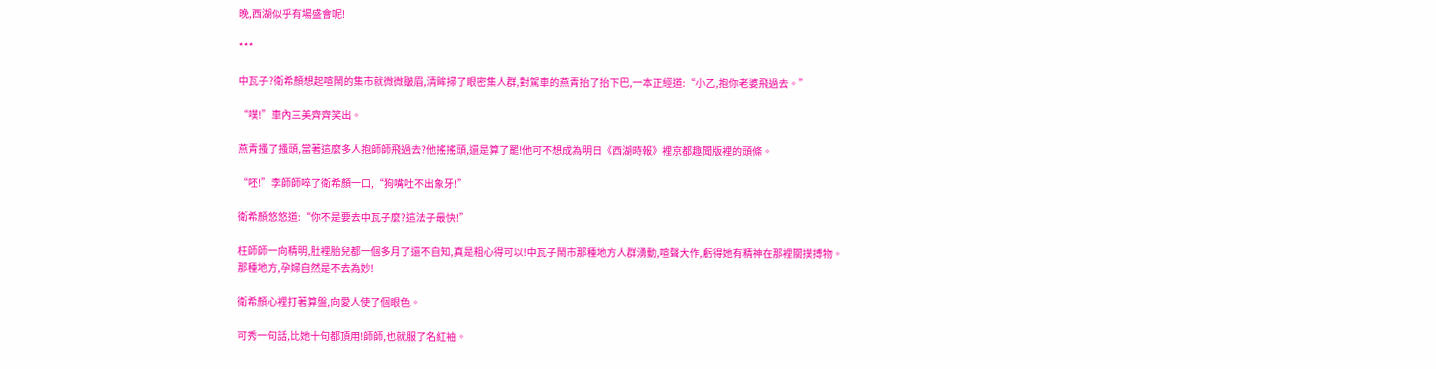晚,西湖似乎有場盛會呢!

***

中瓦子?衛希顏想起喧鬧的集市就微微皺眉,清眸掃了眼密集人群,對駕車的燕青抬了抬下巴,一本正經道:“小乙,抱你老婆飛過去。”

“噗!”車內三美齊齊笑出。

燕青搔了搔頭,當著這麼多人抱師師飛過去?他搖搖頭,還是算了罷!他可不想成為明日《西湖時報》裡京都趣聞版裡的頭條。

“呸!”李師師啐了衛希顏一口,“狗嘴吐不出象牙!”

衛希顏悠悠道:“你不是要去中瓦子麼?這法子最快!”

枉師師一向精明,肚裡胎兒都一個多月了還不自知,真是粗心得可以!中瓦子鬧市那種地方人群湧動,喧聲大作,虧得她有精神在那裡關撲搏物。那種地方,孕婦自然是不去為妙!

衛希顏心裡打著算盤,向愛人使了個眼色。

可秀一句話,比她十句都頂用!師師,也就服了名紅袖。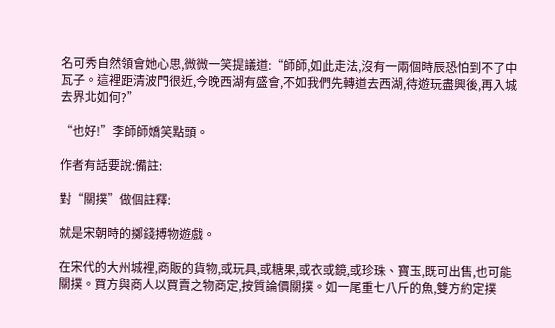名可秀自然領會她心思,微微一笑提議道:“師師,如此走法,沒有一兩個時辰恐怕到不了中瓦子。這裡距清波門很近,今晚西湖有盛會,不如我們先轉道去西湖,待遊玩盡興後,再入城去界北如何?”

“也好!”李師師嬌笑點頭。

作者有話要說:備註:

對“關撲”做個註釋:

就是宋朝時的擲錢搏物遊戲。

在宋代的大州城裡,商販的貨物,或玩具,或糖果,或衣或鏡,或珍珠、寶玉,既可出售,也可能關撲。買方與商人以買賣之物商定,按質論價關撲。如一尾重七八斤的魚,雙方約定撲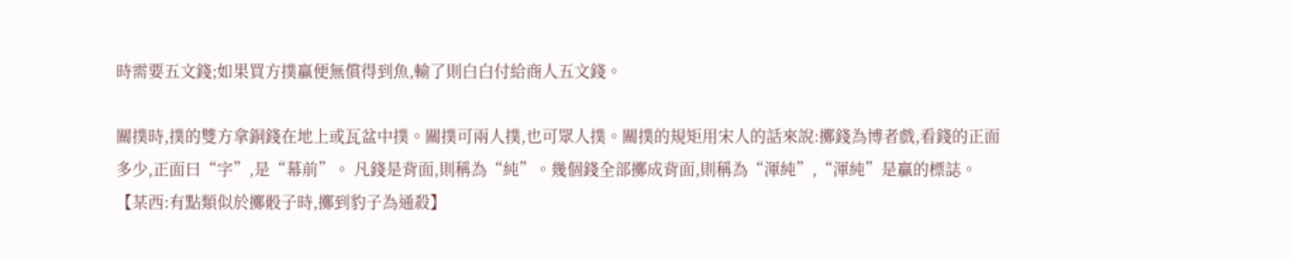時需要五文錢;如果買方撲贏便無償得到魚,輸了則白白付給商人五文錢。

關撲時,撲的雙方拿銅錢在地上或瓦盆中撲。關撲可兩人撲,也可眾人撲。關撲的規矩用宋人的話來說:擲錢為博者戲,看錢的正面多少,正面曰“字”,是“幕前”。 凡錢是背面,則稱為“純”。幾個錢全部擲成背面,則稱為“渾純”,“渾純”是贏的標誌。【某西:有點類似於擲骰子時,擲到豹子為通殺】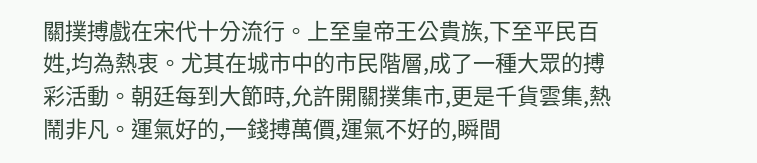關撲搏戲在宋代十分流行。上至皇帝王公貴族,下至平民百姓,均為熱衷。尤其在城市中的市民階層,成了一種大眾的搏彩活動。朝廷每到大節時,允許開關撲集市,更是千貨雲集,熱鬧非凡。運氣好的,一錢搏萬價,運氣不好的,瞬間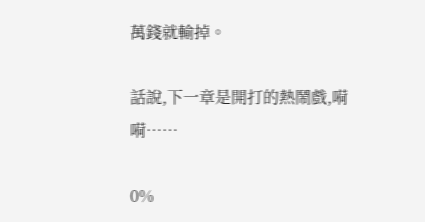萬錢就輸掉。

話說,下一章是開打的熱鬧戲,嗬嗬……

0%